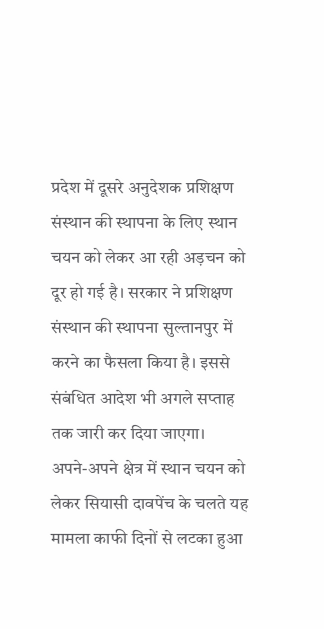प्रदेश में दूसरे अनुदेशक प्रशिक्षण संस्थान की स्थापना के लिए स्थान चयन को लेकर आ रही अड़चन को दूर हो गई है। सरकार ने प्रशिक्षण संस्थान की स्थापना सुल्तानपुर में करने का फैसला किया है। इससे संबंधित आदेश भी अगले सप्ताह तक जारी कर दिया जाएगा।
अपने-अपने क्षेत्र में स्थान चयन को लेकर सियासी दावपेंच के चलते यह मामला काफी दिनों से लटका हुआ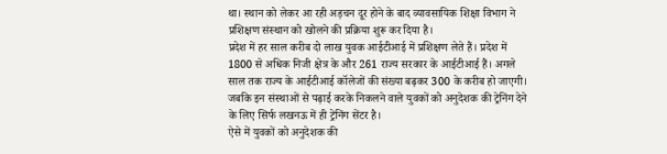था। स्थान को लेकर आ रही अड़चन दूर होने के बाद व्यावसायिक शिक्षा विभाग ने प्रशिक्षण संस्थान को खोलने की प्रक्रिया शुरू कर दिया है।
प्रदेश में हर साल करीब दो लाख युवक आईटीआई में प्रशिक्षण लेते हैं। प्रदेश में 1800 से अधिक निजी क्षेत्र के और 261 राज्य सरकार के आईटीआई हैं। अगले साल तक राज्य के आईटीआई कॉलेजों की संख्या बढ़कर 300 के करीब हो जाएगी। जबकि इन संस्थाओं से पढ़ाई करके निकलने वाले युवकों को अनुदेशक की ट्रेनिंग देने के लिए सिर्फ लखनऊ में ही ट्रेनिंग सेंटर है।
ऐसे में युवकों को अनुदेशक की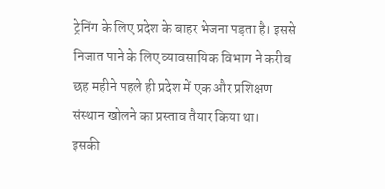ट्रेनिंग के लिए प्रदेश के बाहर भेजना पड़ता है। इससे निजात पाने के लिए व्यावसायिक विभाग ने करीब छह महीने पहले ही प्रदेश में एक और प्रशिक्षण संस्थान खोलने का प्रस्ताव तैयार किया था।
इसकी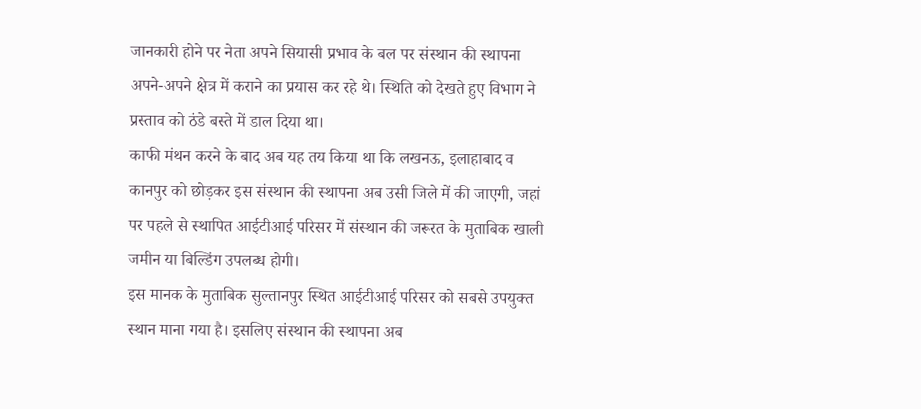जानकारी होने पर नेता अपने सियासी प्रभाव के बल पर संस्थान की स्थापना अपने-अपने क्षेत्र में कराने का प्रयास कर रहे थे। स्थिति को देखते हुए विभाग ने प्रस्ताव को ठंडे बस्ते में डाल दिया था।
काफी मंथन करने के बाद अब यह तय किया था कि लखनऊ, इलाहाबाद व कानपुर को छोड़कर इस संस्थान की स्थापना अब उसी जिले में की जाएगी, जहां पर पहले से स्थापित आईटीआई परिसर में संस्थान की जरूरत के मुताबिक खाली जमीन या बिल्डिंग उपलब्ध होगी।
इस मानक के मुताबिक सुल्तानपुर स्थित आईटीआई परिसर को सबसे उपयुक्त स्थान माना गया है। इसलिए संस्थान की स्थापना अब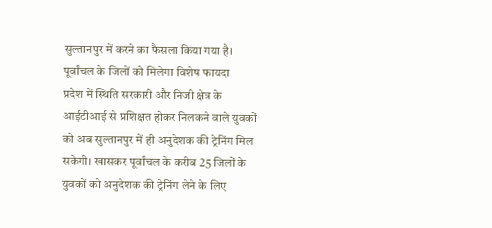सुल्तानपुर में करने का फैसला किया गया है।
पूर्वांचल के जिलों को मिलेगा विशेष फायदा
प्रदेश में स्थिति सरकारी और निजी क्षेत्र के आईटीआई से प्रशिक्षत होकर निलकने वाले युवकों को अब सुल्तानपुर में ही अनुदेशक की ट्रेनिंग मिल सकेगी। खासकर पूर्वांचल के करीब 25 जिलों के युवकों को अनुदेशक की ट्रेनिंग लेने के लिए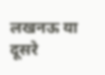लखनऊ या दूसरे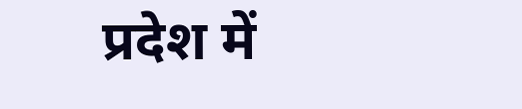प्रदेश में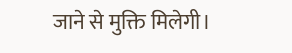जाने से मुक्ति मिलेगी।